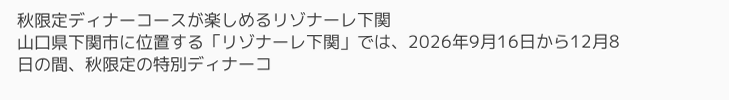秋限定ディナーコースが楽しめるリゾナーレ下関
山口県下関市に位置する「リゾナーレ下関」では、2026年9月16日から12月8日の間、秋限定の特別ディナーコ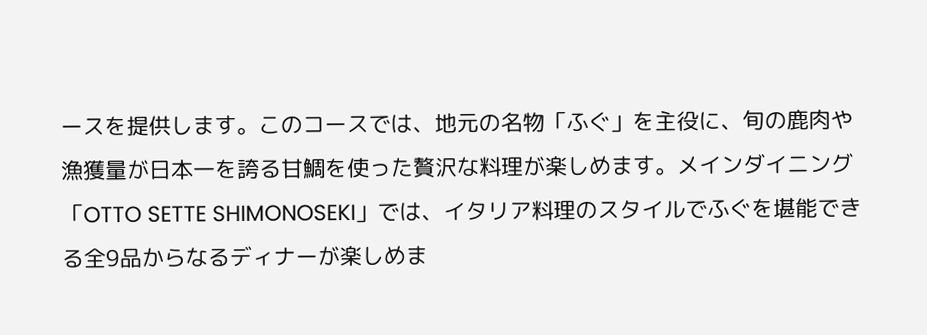ースを提供します。このコースでは、地元の名物「ふぐ」を主役に、旬の鹿肉や漁獲量が日本一を誇る甘鯛を使った贅沢な料理が楽しめます。メインダイニング「OTTO SETTE SHIMONOSEKI」では、イタリア料理のスタイルでふぐを堪能できる全9品からなるディナーが楽しめま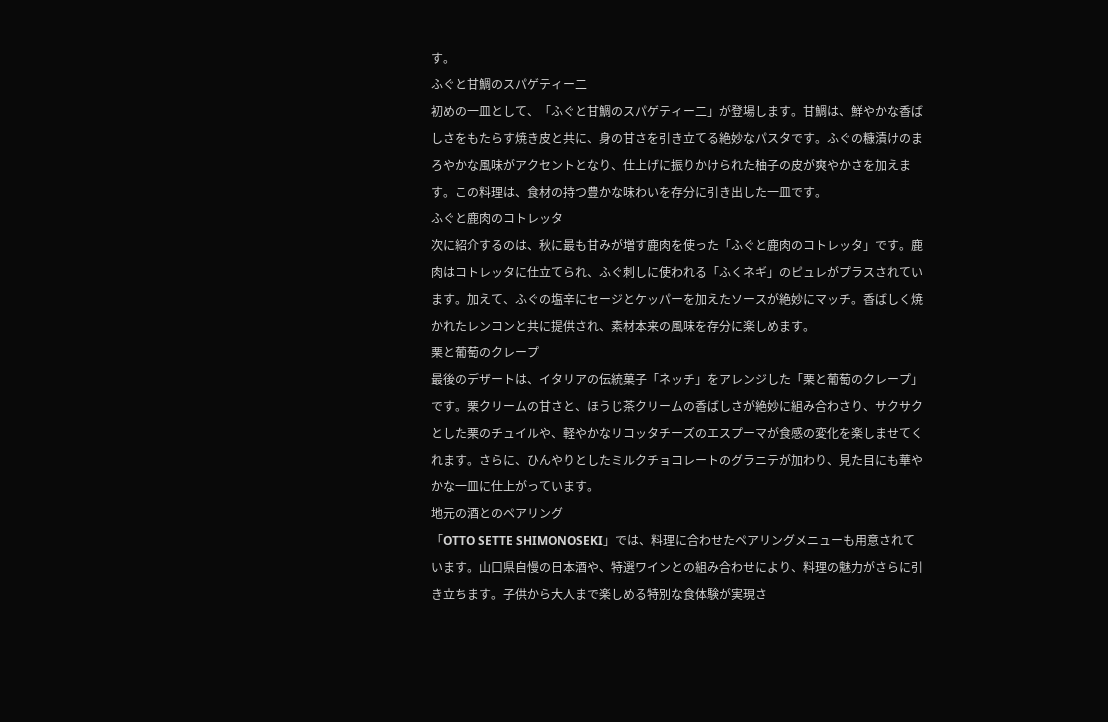す。
ふぐと甘鯛のスパゲティー二
初めの一皿として、「ふぐと甘鯛のスパゲティー二」が登場します。甘鯛は、鮮やかな香ばしさをもたらす焼き皮と共に、身の甘さを引き立てる絶妙なパスタです。ふぐの糠漬けのまろやかな風味がアクセントとなり、仕上げに振りかけられた柚子の皮が爽やかさを加えます。この料理は、食材の持つ豊かな味わいを存分に引き出した一皿です。
ふぐと鹿肉のコトレッタ
次に紹介するのは、秋に最も甘みが増す鹿肉を使った「ふぐと鹿肉のコトレッタ」です。鹿肉はコトレッタに仕立てられ、ふぐ刺しに使われる「ふくネギ」のピュレがプラスされています。加えて、ふぐの塩辛にセージとケッパーを加えたソースが絶妙にマッチ。香ばしく焼かれたレンコンと共に提供され、素材本来の風味を存分に楽しめます。
栗と葡萄のクレープ
最後のデザートは、イタリアの伝統菓子「ネッチ」をアレンジした「栗と葡萄のクレープ」です。栗クリームの甘さと、ほうじ茶クリームの香ばしさが絶妙に組み合わさり、サクサクとした栗のチュイルや、軽やかなリコッタチーズのエスプーマが食感の変化を楽しませてくれます。さらに、ひんやりとしたミルクチョコレートのグラニテが加わり、見た目にも華やかな一皿に仕上がっています。
地元の酒とのペアリング
「OTTO SETTE SHIMONOSEKI」では、料理に合わせたペアリングメニューも用意されています。山口県自慢の日本酒や、特選ワインとの組み合わせにより、料理の魅力がさらに引き立ちます。子供から大人まで楽しめる特別な食体験が実現さ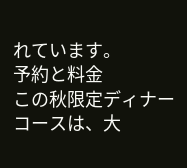れています。
予約と料金
この秋限定ディナーコースは、大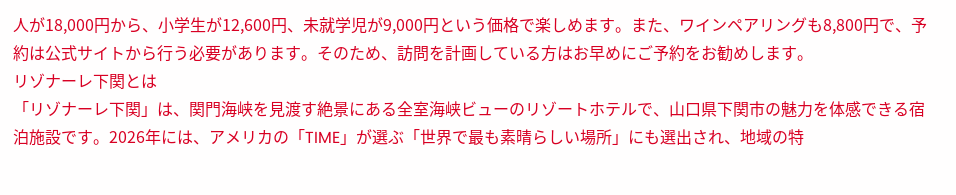人が18,000円から、小学生が12,600円、未就学児が9,000円という価格で楽しめます。また、ワインペアリングも8,800円で、予約は公式サイトから行う必要があります。そのため、訪問を計画している方はお早めにご予約をお勧めします。
リゾナーレ下関とは
「リゾナーレ下関」は、関門海峡を見渡す絶景にある全室海峡ビューのリゾートホテルで、山口県下関市の魅力を体感できる宿泊施設です。2026年には、アメリカの「TIME」が選ぶ「世界で最も素晴らしい場所」にも選出され、地域の特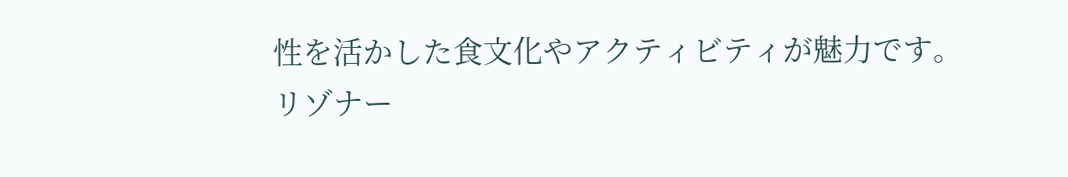性を活かした食文化やアクティビティが魅力です。
リゾナー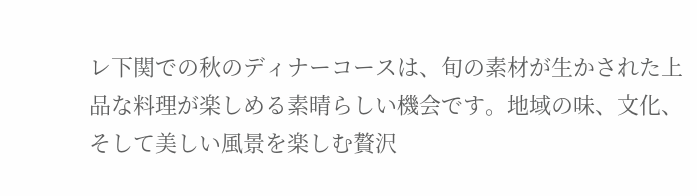レ下関での秋のディナーコースは、旬の素材が生かされた上品な料理が楽しめる素晴らしい機会です。地域の味、文化、そして美しい風景を楽しむ贅沢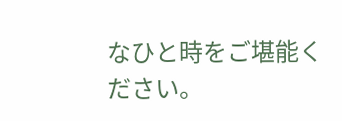なひと時をご堪能ください。